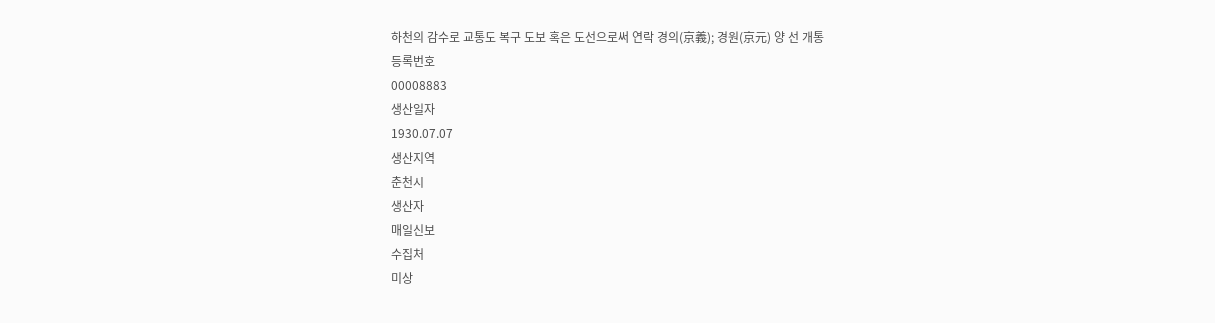하천의 감수로 교통도 복구 도보 혹은 도선으로써 연락 경의(京義); 경원(京元) 양 선 개통
등록번호
00008883
생산일자
1930.07.07
생산지역
춘천시
생산자
매일신보
수집처
미상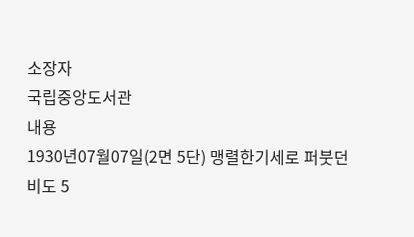소장자
국립중앙도서관
내용
1930년07월07일(2면 5단) 맹렬한기세로 퍼붓던 비도 5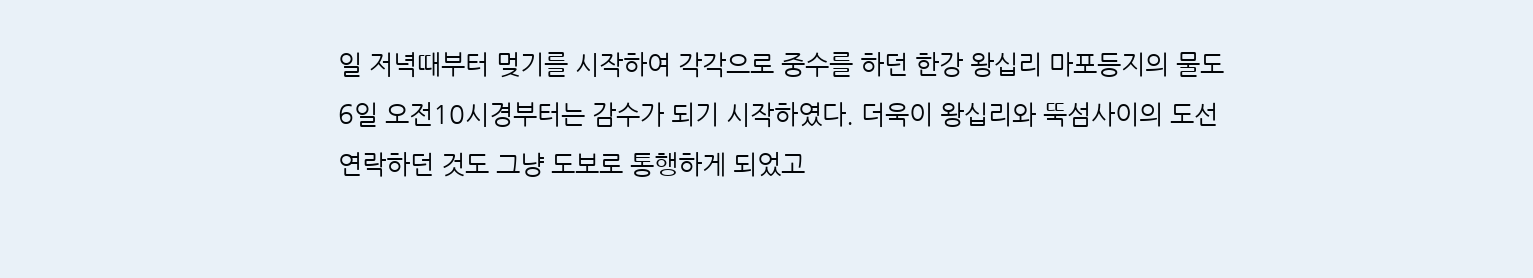일 저녁때부터 멎기를 시작하여 각각으로 중수를 하던 한강 왕십리 마포등지의 물도 6일 오전10시경부터는 감수가 되기 시작하였다. 더욱이 왕십리와 뚝섬사이의 도선 연락하던 것도 그냥 도보로 통행하게 되었고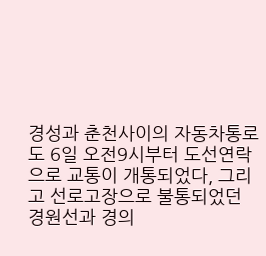경성과 춘천사이의 자동차통로도 6일 오전9시부터 도선연락으로 교통이 개통되었다, 그리고 선로고장으로 불통되었던 경원선과 경의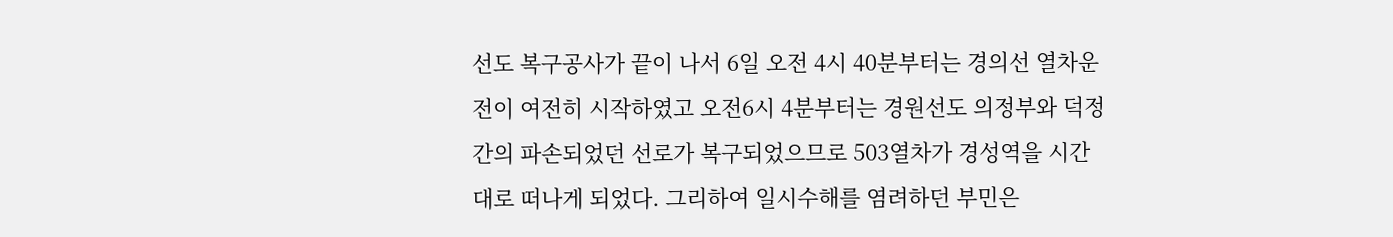선도 복구공사가 끝이 나서 6일 오전 4시 40분부터는 경의선 열차운전이 여전히 시작하였고 오전6시 4분부터는 경원선도 의정부와 덕정간의 파손되었던 선로가 복구되었으므로 503열차가 경성역을 시간대로 떠나게 되었다. 그리하여 일시수해를 염려하던 부민은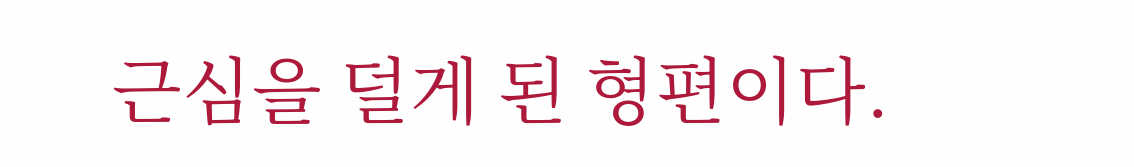근심을 덜게 된 형편이다.